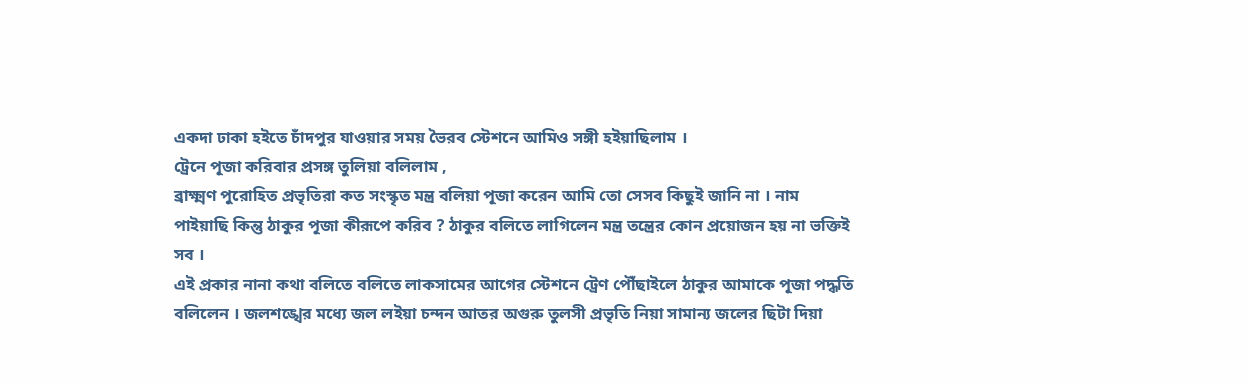একদা ঢাকা হইতে চাঁদপুর যাওয়ার সময় ভৈরব স্টেশনে আমিও সঙ্গী হইয়াছিলাম ।
ট্রেনে পূজা করিবার প্রসঙ্গ তুলিয়া বলিলাম ,
ব্রাক্ষ্মণ পুরোহিত প্রভৃতিরা কত সংস্কৃত মন্ত্র বলিয়া পূজা করেন আমি তো সেসব কিছুই জানি না । নাম পাইয়াছি কিন্তু ঠাকুর পূজা কীরূপে করিব ? ঠাকুর বলিতে লাগিলেন মন্ত্র তন্ত্রের কোন প্রয়োজন হয় না ভক্তিই সব ।
এই প্রকার নানা কথা বলিতে বলিতে লাকসামের আগের স্টেশনে ট্রেণ পৌঁছাইলে ঠাকুর আমাকে পূজা পদ্ধতি
বলিলেন । জলশঙ্খের মধ্যে জল লইয়া চন্দন আতর অগুরু তুলসী প্রভৃতি নিয়া সামান্য জলের ছিটা দিয়া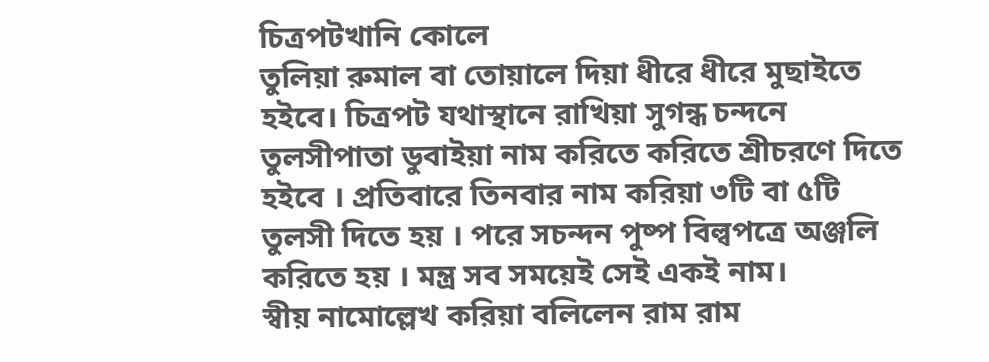চিত্রপটখানি কোলে
তুলিয়া রুমাল বা তোয়ালে দিয়া ধীরে ধীরে মুছাইতে হইবে। চিত্রপট যথাস্থানে রাখিয়া সুগন্ধ চন্দনে তুলসীপাতা ডুবাইয়া নাম করিতে করিতে শ্রীচরণে দিতে হইবে । প্রতিবারে তিনবার নাম করিয়া ৩টি বা ৫টি তুলসী দিতে হয় । পরে সচন্দন পুষ্প বিল্বপত্রে অঞ্জলি করিতে হয় । মন্ত্র সব সময়েই সেই একই নাম।
স্বীয় নামোল্লেখ করিয়া বলিলেন রাম রাম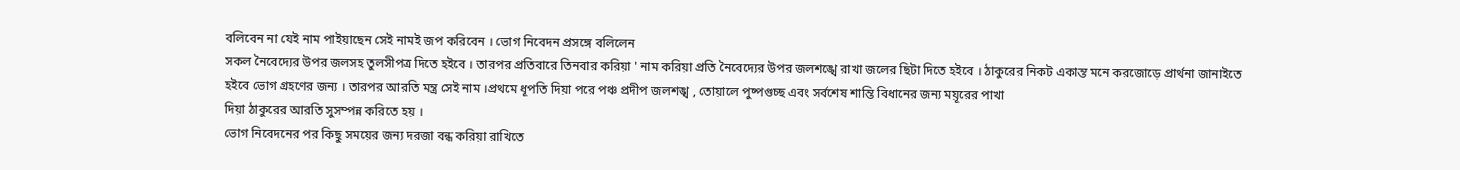বলিবেন না যেই নাম পাইয়াছেন সেই নামই জপ করিবেন । ভোগ নিবেদন প্রসঙ্গে বলিলেন
সকল নৈবেদ্যের উপর জলসহ তুলসীপত্র দিতে হইবে । তারপর প্রতিবারে তিনবার করিয়া ' নাম করিয়া প্রতি নৈবেদ্যের উপর জলশঙ্খে রাখা জলের ছিটা দিতে হইবে । ঠাকুরের নিকট একান্ত মনে করজোড়ে প্রার্থনা জানাইতে হইবে ভোগ গ্ৰহণের জন্য । তারপর আরতি মন্ত্র সেই নাম ।প্রথমে ধূপতি দিয়া পরে পঞ্চ প্রদীপ জলশঙ্খ , তোয়ালে পুষ্পগুচ্ছ এবং সর্বশেষ শান্তি বিধানের জন্য ময়ূরের পাখা
দিয়া ঠাকুরের আরতি সুসম্পন্ন করিতে হয় ।
ভোগ নিবেদনের পর কিছু সময়ের জন্য দরজা বন্ধ করিয়া রাখিতে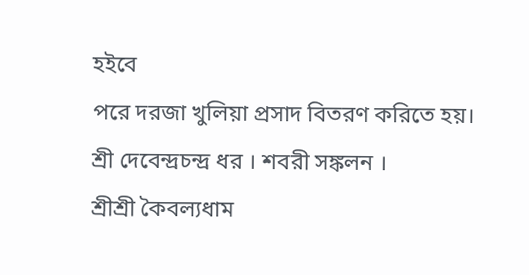হইবে
পরে দরজা খুলিয়া প্রসাদ বিতরণ করিতে হয়।
শ্রী দেবেন্দ্রচন্দ্র ধর । শবরী সঙ্কলন ।
শ্রীশ্রী কৈবল্যধাম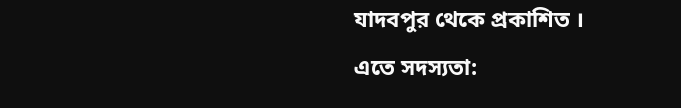যাদবপুর থেকে প্রকাশিত ।
এতে সদস্যতা: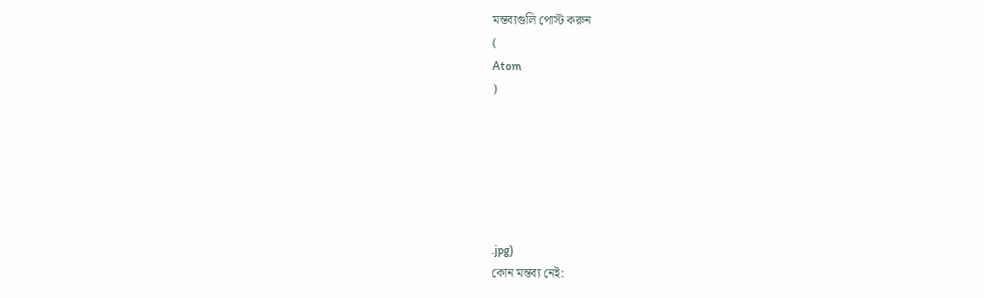মন্তব্যগুলি পোস্ট করুন
(
Atom
)






.jpg)
কোন মন্তব্য নেই: